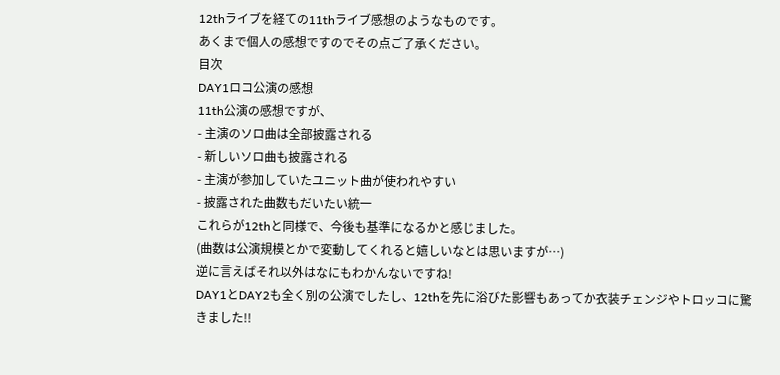12thライブを経ての11thライブ感想のようなものです。
あくまで個人の感想ですのでその点ご了承ください。
目次
DAY1ロコ公演の感想
11th公演の感想ですが、
- 主演のソロ曲は全部披露される
- 新しいソロ曲も披露される
- 主演が参加していたユニット曲が使われやすい
- 披露された曲数もだいたい統一
これらが12thと同様で、今後も基準になるかと感じました。
(曲数は公演規模とかで変動してくれると嬉しいなとは思いますが…)
逆に言えばそれ以外はなにもわかんないですね!
DAY1とDAY2も全く別の公演でしたし、12thを先に浴びた影響もあってか衣装チェンジやトロッコに驚きました!!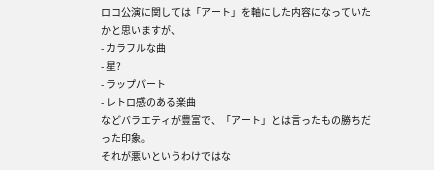ロコ公演に関しては「アート」を軸にした内容になっていたかと思いますが、
- カラフルな曲
- 星?
- ラップパート
- レトロ感のある楽曲
などバラエティが豊富で、「アート」とは言ったもの勝ちだった印象。
それが悪いというわけではな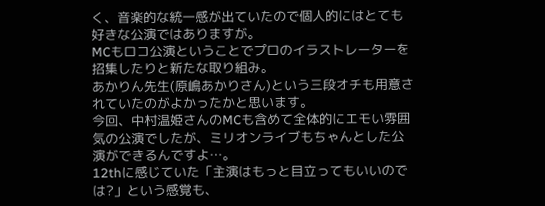く、音楽的な統一感が出ていたので個人的にはとても好きな公演ではありますが。
MCもロコ公演ということでプロのイラストレーターを招集したりと新たな取り組み。
あかりん先生(原嶋あかりさん)という三段オチも用意されていたのがよかったかと思います。
今回、中村温姫さんのMCも含めて全体的にエモい雰囲気の公演でしたが、ミリオンライブもちゃんとした公演ができるんですよ…。
12thに感じていた「主演はもっと目立ってもいいのでは?」という感覚も、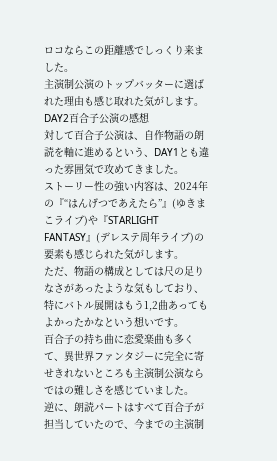ロコならこの距離感でしっくり来ました。
主演制公演のトップバッターに選ばれた理由も感じ取れた気がします。
DAY2百合子公演の感想
対して百合子公演は、自作物語の朗読を軸に進めるという、DAY1とも違った雰囲気で攻めてきました。
ストーリー性の強い内容は、2024年の『“はんげつであえたら”』(ゆきまこライブ)や『STARLIGHT FANTASY』(デレステ周年ライブ)の要素も感じられた気がします。
ただ、物語の構成としては尺の足りなさがあったような気もしており、特にバトル展開はもう1,2曲あってもよかったかなという想いです。
百合子の持ち曲に恋愛楽曲も多くて、異世界ファンタジーに完全に寄せきれないところも主演制公演ならではの難しさを感じていました。
逆に、朗読パートはすべて百合子が担当していたので、今までの主演制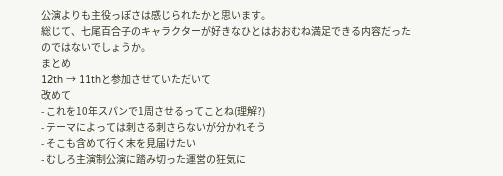公演よりも主役っぽさは感じられたかと思います。
総じて、七尾百合子のキャラクターが好きなひとはおおむね満足できる内容だったのではないでしょうか。
まとめ
12th → 11thと参加させていただいて
改めて
- これを10年スパンで1周させるってことね(理解?)
- テーマによっては刺さる刺さらないが分かれそう
- そこも含めて行く末を見届けたい
- むしろ主演制公演に踏み切った運営の狂気に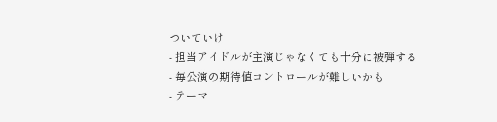ついていけ
- 担当アイドルが主演じゃなくても十分に被弾する
- 毎公演の期待値コントロールが難しいかも
- テーマ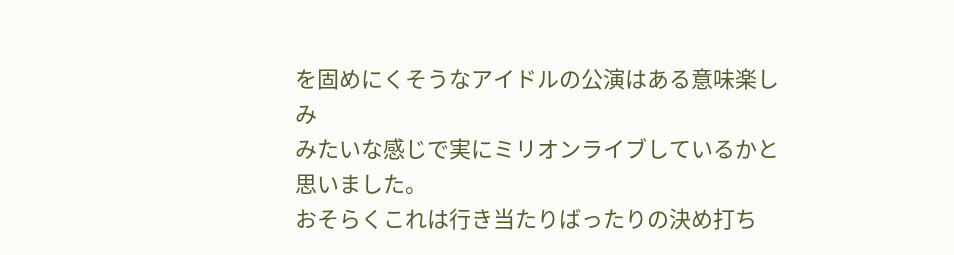を固めにくそうなアイドルの公演はある意味楽しみ
みたいな感じで実にミリオンライブしているかと思いました。
おそらくこれは行き当たりばったりの決め打ち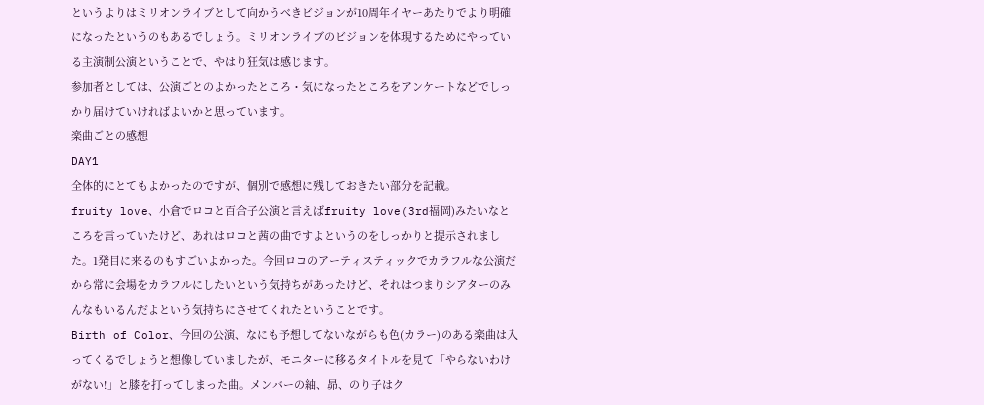というよりはミリオンライブとして向かうべきビジョンが10周年イヤーあたりでより明確になったというのもあるでしょう。ミリオンライブのビジョンを体現するためにやっている主演制公演ということで、やはり狂気は感じます。
参加者としては、公演ごとのよかったところ・気になったところをアンケートなどでしっかり届けていければよいかと思っています。
楽曲ごとの感想
DAY1
全体的にとてもよかったのですが、個別で感想に残しておきたい部分を記載。
fruity love、小倉でロコと百合子公演と言えばfruity love(3rd福岡)みたいなところを言っていたけど、あれはロコと茜の曲ですよというのをしっかりと提示されました。1発目に来るのもすごいよかった。今回ロコのアーティスティックでカラフルな公演だから常に会場をカラフルにしたいという気持ちがあったけど、それはつまりシアターのみんなもいるんだよという気持ちにさせてくれたということです。
Birth of Color、今回の公演、なにも予想してないながらも色(カラー)のある楽曲は入ってくるでしょうと想像していましたが、モニターに移るタイトルを見て「やらないわけがない!」と膝を打ってしまった曲。メンバーの紬、昴、のり子はク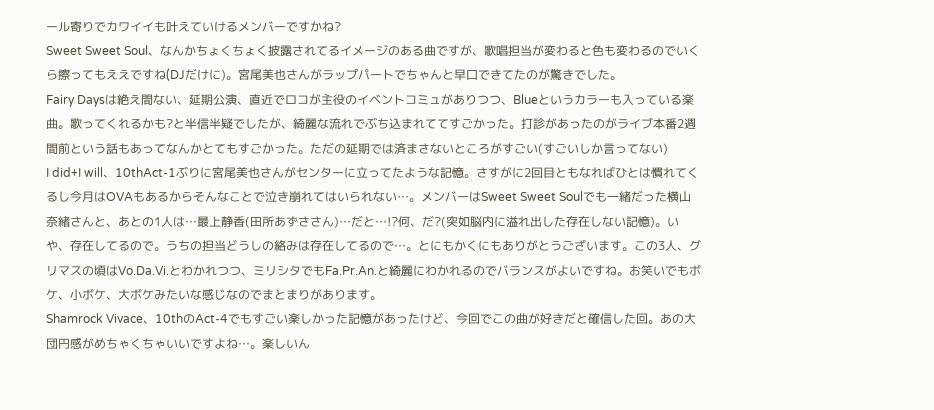ール寄りでカワイイも叶えていけるメンバーですかね?
Sweet Sweet Soul、なんかちょくちょく披露されてるイメージのある曲ですが、歌唱担当が変わると色も変わるのでいくら擦ってもええですね(DJだけに)。宮尾美也さんがラップパートでちゃんと早口できてたのが驚きでした。
Fairy Daysは絶え間ない、延期公演、直近でロコが主役のイベントコミュがありつつ、Blueというカラーも入っている楽曲。歌ってくれるかも?と半信半疑でしたが、綺麗な流れでぶち込まれててすごかった。打診があったのがライブ本番2週間前という話もあってなんかとてもすごかった。ただの延期では済まさないところがすごい(すごいしか言ってない)
I did+I will、10thAct-1ぶりに宮尾美也さんがセンターに立ってたような記憶。さすがに2回目ともなればひとは慣れてくるし今月はOVAもあるからそんなことで泣き崩れてはいられない…。メンバーはSweet Sweet Soulでも一緒だった横山奈緒さんと、あとの1人は…最上静香(田所あずささん)…だと…!?何、だ?(突如脳内に溢れ出した存在しない記憶)。いや、存在してるので。うちの担当どうしの絡みは存在してるので…。とにもかくにもありがとうございます。この3人、グリマスの頃はVo.Da.Vi.とわかれつつ、ミリシタでもFa.Pr.An.と綺麗にわかれるのでバランスがよいですね。お笑いでもボケ、小ボケ、大ボケみたいな感じなのでまとまりがあります。
Shamrock Vivace、10thのAct-4でもすごい楽しかった記憶があったけど、今回でこの曲が好きだと確信した回。あの大団円感がめちゃくちゃいいですよね…。楽しいん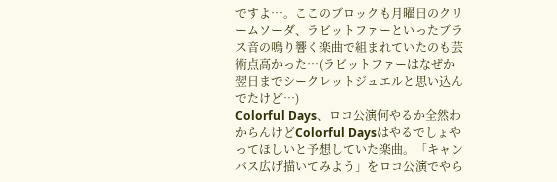ですよ…。ここのブロックも月曜日のクリームソーダ、ラビットファーといったブラス音の鳴り響く楽曲で組まれていたのも芸術点高かった…(ラビットファーはなぜか翌日までシークレットジュエルと思い込んでたけど…)
Colorful Days、ロコ公演何やるか全然わからんけどColorful Daysはやるでしょやってほしいと予想していた楽曲。「キャンバス広げ描いてみよう」をロコ公演でやら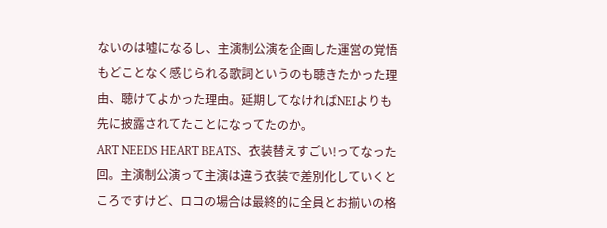ないのは嘘になるし、主演制公演を企画した運営の覚悟もどことなく感じられる歌詞というのも聴きたかった理由、聴けてよかった理由。延期してなければNEIよりも先に披露されてたことになってたのか。
ART NEEDS HEART BEATS、衣装替えすごい!ってなった回。主演制公演って主演は違う衣装で差別化していくところですけど、ロコの場合は最終的に全員とお揃いの格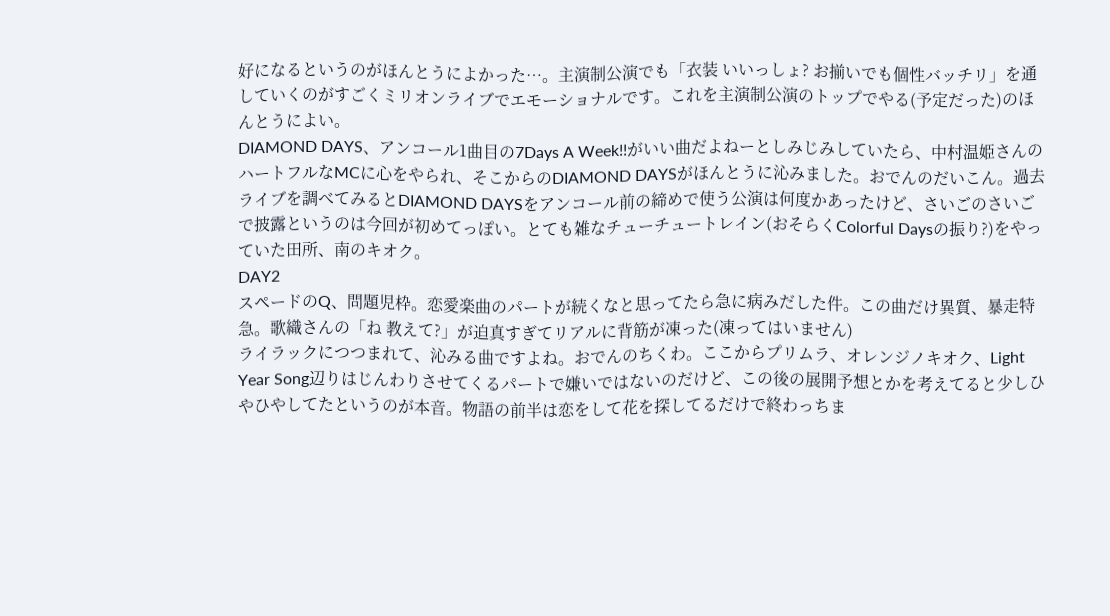好になるというのがほんとうによかった…。主演制公演でも「衣装 いいっしょ? お揃いでも個性バッチリ」を通していくのがすごくミリオンライブでエモーショナルです。これを主演制公演のトップでやる(予定だった)のほんとうによい。
DIAMOND DAYS、アンコール1曲目の7Days A Week!!がいい曲だよねーとしみじみしていたら、中村温姫さんのハートフルなMCに心をやられ、そこからのDIAMOND DAYSがほんとうに沁みました。おでんのだいこん。過去ライブを調べてみるとDIAMOND DAYSをアンコール前の締めで使う公演は何度かあったけど、さいごのさいごで披露というのは今回が初めてっぽい。とても雑なチューチュートレイン(おそらくColorful Daysの振り?)をやっていた田所、南のキオク。
DAY2
スペードのQ、問題児枠。恋愛楽曲のパートが続くなと思ってたら急に病みだした件。この曲だけ異質、暴走特急。歌織さんの「ね 教えて?」が迫真すぎてリアルに背筋が凍った(凍ってはいません)
ライラックにつつまれて、沁みる曲ですよね。おでんのちくわ。ここからプリムラ、オレンジノキオク、Light Year Song辺りはじんわりさせてくるパートで嫌いではないのだけど、この後の展開予想とかを考えてると少しひやひやしてたというのが本音。物語の前半は恋をして花を探してるだけで終わっちま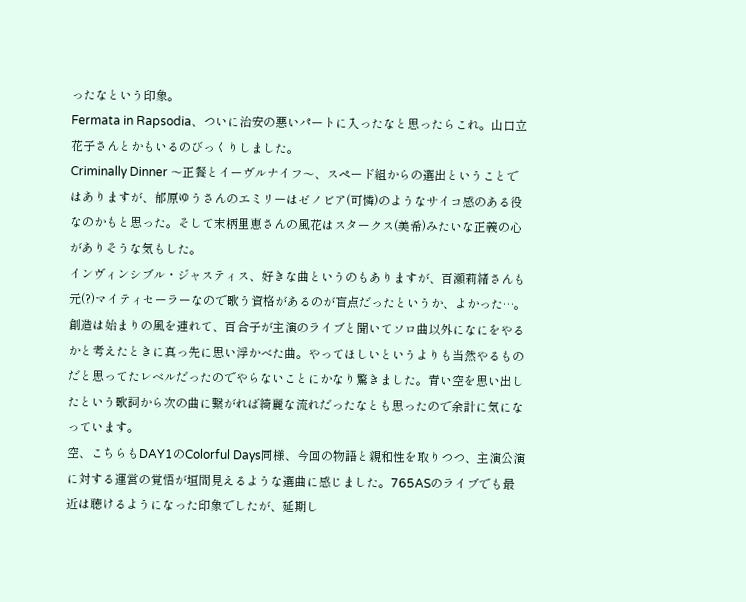ったなという印象。
Fermata in Rapsodia、ついに治安の悪いパートに入ったなと思ったらこれ。山口立花子さんとかもいるのびっくりしました。
Criminally Dinner 〜正餐とイーヴルナイフ〜、スペード組からの選出ということではありますが、郁原ゆうさんのエミリーはゼノビア(可憐)のようなサイコ感のある役なのかもと思った。そして末柄里恵さんの風花はスタークス(美希)みたいな正義の心がありそうな気もした。
インヴィンシブル・ジャスティス、好きな曲というのもありますが、百瀬莉緒さんも元(?)マイティセーラーなので歌う資格があるのが盲点だったというか、よかった…。
創造は始まりの風を連れて、百合子が主演のライブと聞いてソロ曲以外になにをやるかと考えたときに真っ先に思い浮かべた曲。やってほしいというよりも当然やるものだと思ってたレベルだったのでやらないことにかなり驚きました。青い空を思い出したという歌詞から次の曲に繋がれば綺麗な流れだったなとも思ったので余計に気になっています。
空、こちらもDAY1のColorful Days同様、今回の物語と親和性を取りつつ、主演公演に対する運営の覚悟が垣間見えるような選曲に感じました。765ASのライブでも最近は聴けるようになった印象でしたが、延期し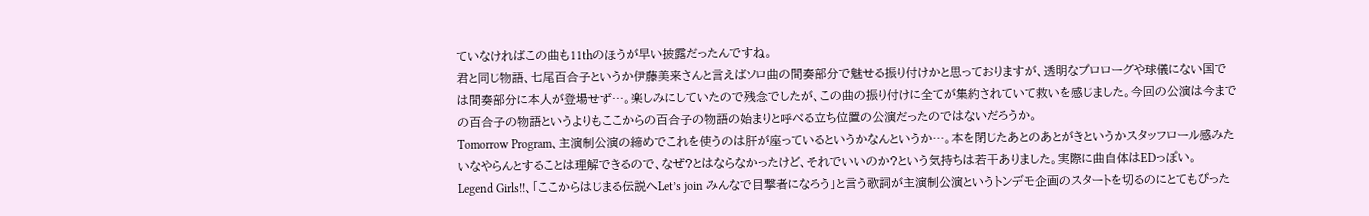ていなければこの曲も11thのほうが早い披露だったんですね。
君と同じ物語、七尾百合子というか伊藤美来さんと言えばソロ曲の間奏部分で魅せる振り付けかと思っておりますが、透明なプロローグや球儀にない国では間奏部分に本人が登場せず…。楽しみにしていたので残念でしたが、この曲の振り付けに全てが集約されていて救いを感じました。今回の公演は今までの百合子の物語というよりもここからの百合子の物語の始まりと呼べる立ち位置の公演だったのではないだろうか。
Tomorrow Program、主演制公演の締めでこれを使うのは肝が座っているというかなんというか…。本を閉じたあとのあとがきというかスタッフロール感みたいなやらんとすることは理解できるので、なぜ?とはならなかったけど、それでいいのか?という気持ちは若干ありました。実際に曲自体はEDっぽい。
Legend Girls!!、「ここからはじまる伝説へLet’s join みんなで目撃者になろう」と言う歌詞が主演制公演というトンデモ企画のスタートを切るのにとてもぴった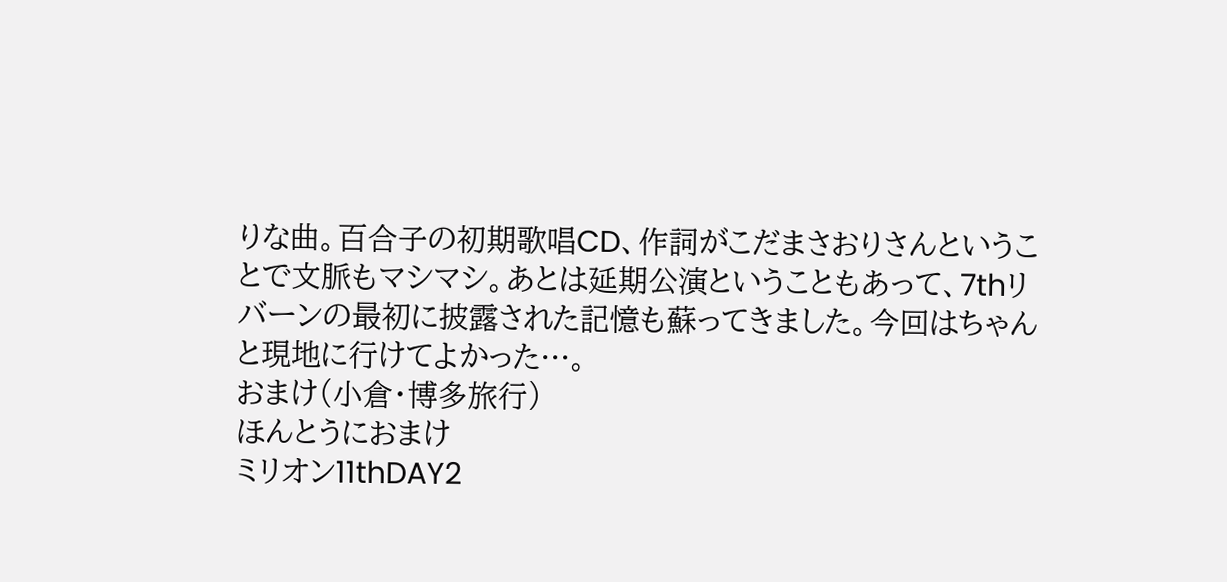りな曲。百合子の初期歌唱CD、作詞がこだまさおりさんということで文脈もマシマシ。あとは延期公演ということもあって、7thリバーンの最初に披露された記憶も蘇ってきました。今回はちゃんと現地に行けてよかった…。
おまけ(小倉・博多旅行)
ほんとうにおまけ
ミリオン11thDAY2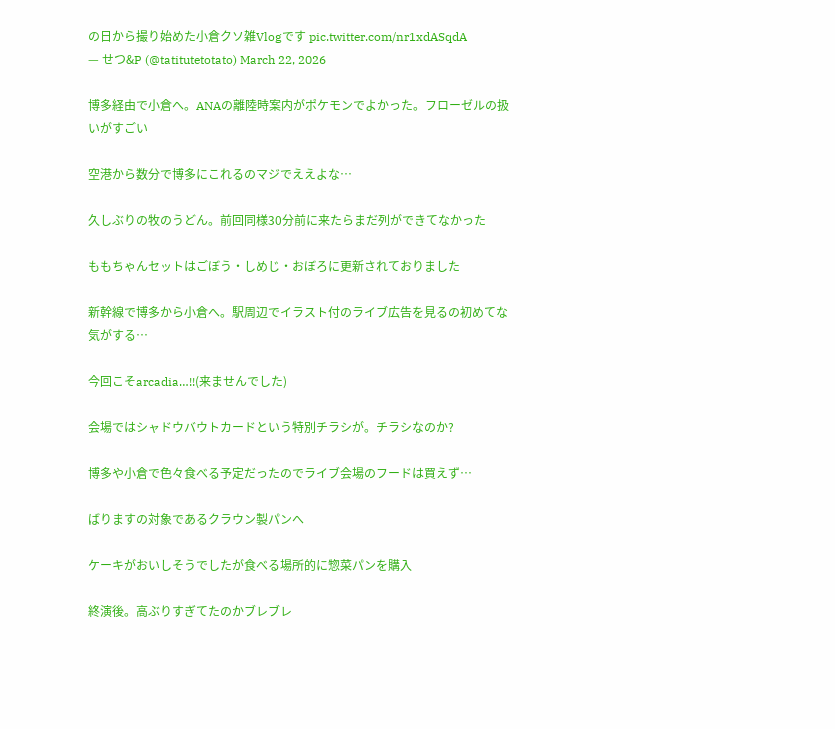の日から撮り始めた小倉クソ雑Vlogです pic.twitter.com/nr1xdASqdA
— せつ&P (@tatitutetotato) March 22, 2026

博多経由で小倉へ。ANAの離陸時案内がポケモンでよかった。フローゼルの扱いがすごい

空港から数分で博多にこれるのマジでええよな…

久しぶりの牧のうどん。前回同様30分前に来たらまだ列ができてなかった

ももちゃんセットはごぼう・しめじ・おぼろに更新されておりました

新幹線で博多から小倉へ。駅周辺でイラスト付のライブ広告を見るの初めてな気がする…

今回こそarcadia…!!(来ませんでした)

会場ではシャドウバウトカードという特別チラシが。チラシなのか?

博多や小倉で色々食べる予定だったのでライブ会場のフードは買えず…

ばりますの対象であるクラウン製パンへ

ケーキがおいしそうでしたが食べる場所的に惣菜パンを購入

終演後。高ぶりすぎてたのかブレブレ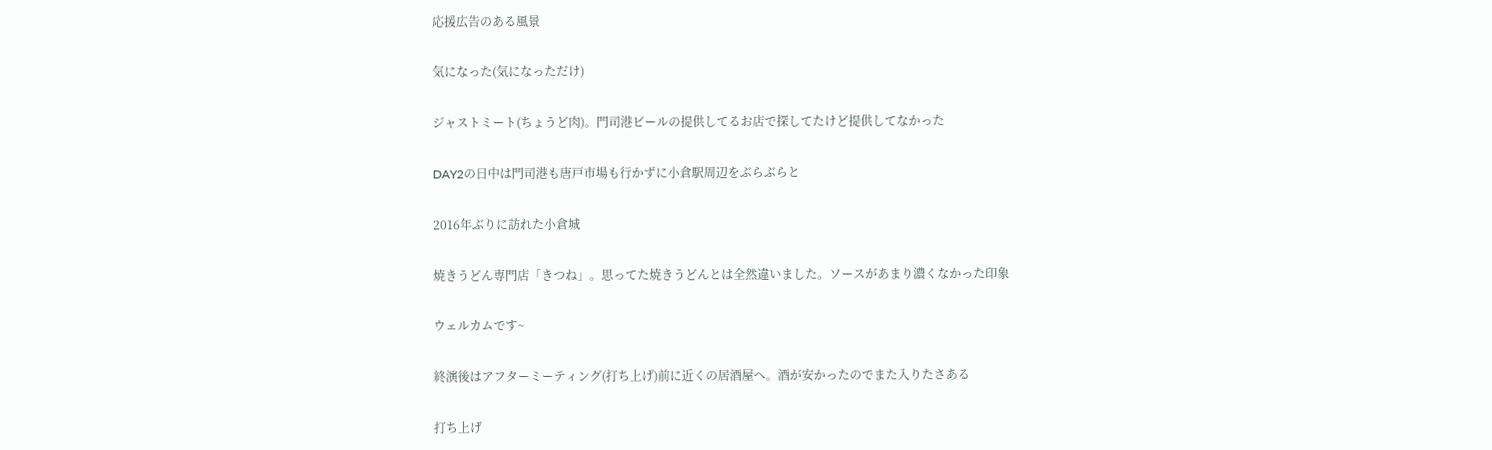応援広告のある風景

気になった(気になっただけ)

ジャストミート(ちょうど肉)。門司港ビールの提供してるお店で探してたけど提供してなかった

DAY2の日中は門司港も唐戸市場も行かずに小倉駅周辺をぶらぶらと

2016年ぶりに訪れた小倉城

焼きうどん専門店「きつね」。思ってた焼きうどんとは全然違いました。ソースがあまり濃くなかった印象

ウェルカムです~

終演後はアフターミーティング(打ち上げ)前に近くの居酒屋へ。酒が安かったのでまた入りたさある

打ち上げ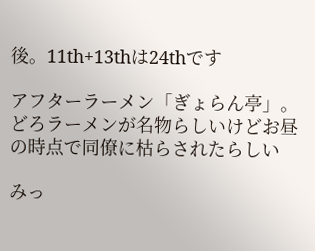後。11th+13thは24thです

アフターラーメン「ぎょらん亭」。どろラーメンが名物らしいけどお昼の時点で同僚に枯らされたらしい

みっ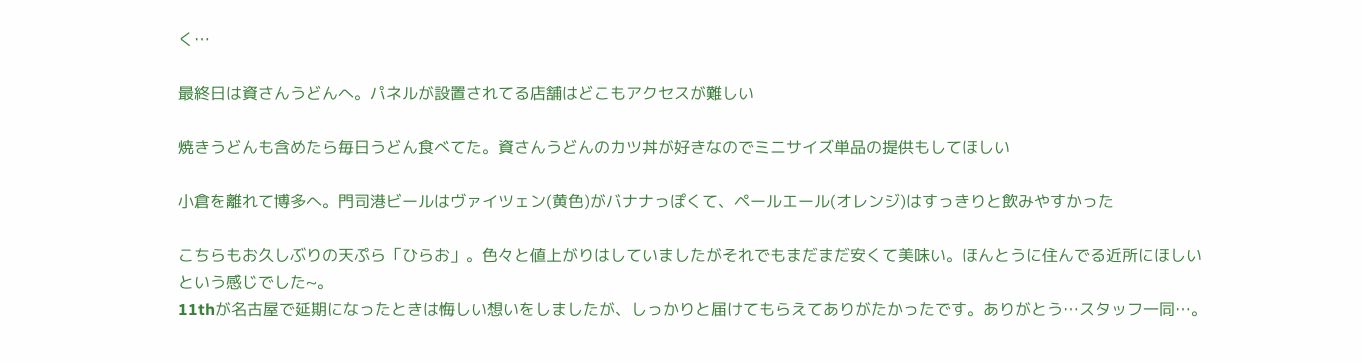く…

最終日は資さんうどんへ。パネルが設置されてる店舗はどこもアクセスが難しい

焼きうどんも含めたら毎日うどん食べてた。資さんうどんのカツ丼が好きなのでミニサイズ単品の提供もしてほしい

小倉を離れて博多へ。門司港ビールはヴァイツェン(黄色)がバナナっぽくて、ペールエール(オレンジ)はすっきりと飲みやすかった

こちらもお久しぶりの天ぷら「ひらお」。色々と値上がりはしていましたがそれでもまだまだ安くて美味い。ほんとうに住んでる近所にほしい
という感じでした~。
11thが名古屋で延期になったときは悔しい想いをしましたが、しっかりと届けてもらえてありがたかったです。ありがとう…スタッフ一同…。